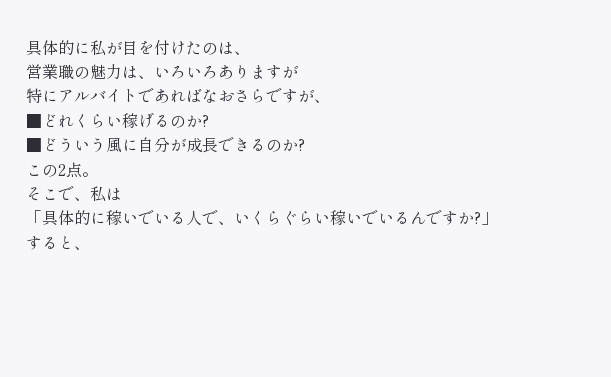具体的に私が目を付けたのは、
営業職の魅力は、いろいろありますが
特にアルバイトであればなおさらですが、
■どれくらい稼げるのか?
■どういう風に自分が成長できるのか?
この2点。
そこで、私は
「具体的に稼いでいる人で、いくらぐらい稼いでいるんですか?」
すると、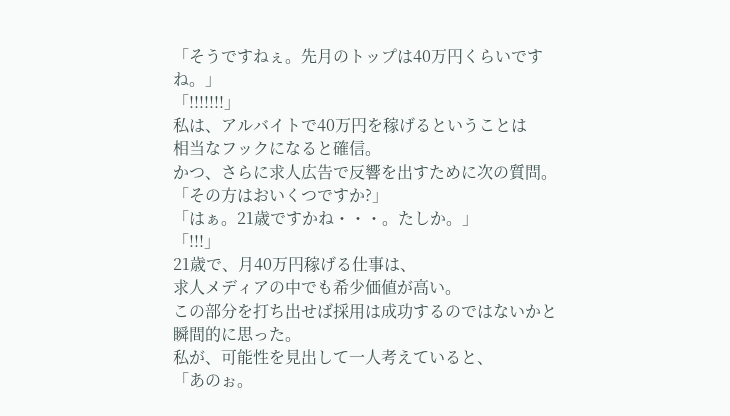「そうですねぇ。先月のトップは40万円くらいですね。」
「!!!!!!!」
私は、アルバイトで40万円を稼げるということは
相当なフックになると確信。
かつ、さらに求人広告で反響を出すために次の質問。
「その方はおいくつですか?」
「はぁ。21歳ですかね・・・。たしか。」
「!!!」
21歳で、月40万円稼げる仕事は、
求人メディアの中でも希少価値が高い。
この部分を打ち出せば採用は成功するのではないかと
瞬間的に思った。
私が、可能性を見出して一人考えていると、
「あのぉ。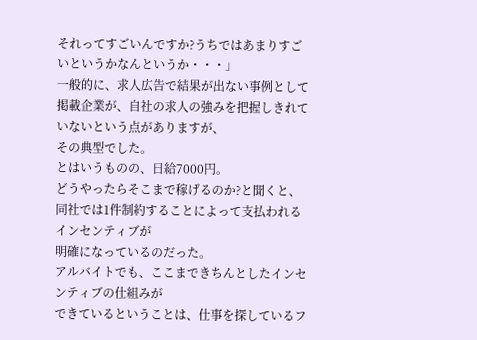それってすごいんですか?うちではあまりすごいというかなんというか・・・」
一般的に、求人広告で結果が出ない事例として
掲載企業が、自社の求人の強みを把握しきれていないという点がありますが、
その典型でした。
とはいうものの、日給7000円。
どうやったらそこまで稼げるのか?と聞くと、
同社では1件制約することによって支払われるインセンティブが
明確になっているのだった。
アルバイトでも、ここまできちんとしたインセンティブの仕組みが
できているということは、仕事を探しているフ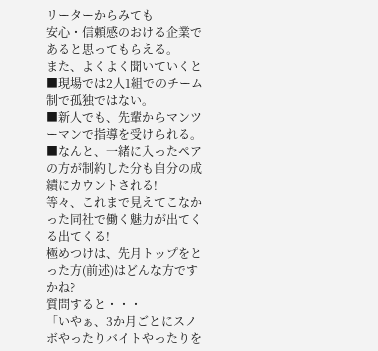リーターからみても
安心・信頼感のおける企業であると思ってもらえる。
また、よくよく聞いていくと
■現場では2人1組でのチーム制で孤独ではない。
■新人でも、先輩からマンツーマンで指導を受けられる。
■なんと、一緒に入ったペアの方が制約した分も自分の成績にカウントされる!
等々、これまで見えてこなかった同社で働く魅力が出てくる出てくる!
極めつけは、先月トップをとった方(前述)はどんな方ですかね?
質問すると・・・
「いやぁ、3か月ごとにスノボやったりバイトやったりを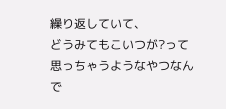繰り返していて、
どうみてもこいつが?って思っちゃうようなやつなんで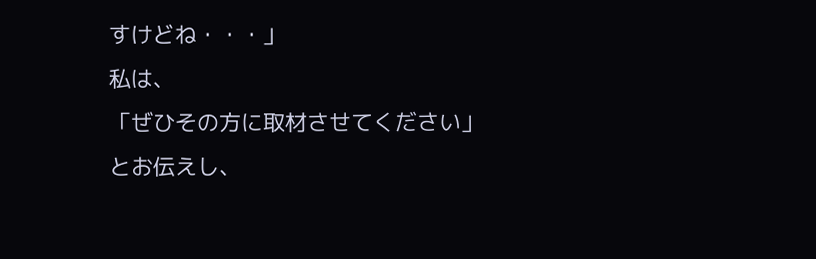すけどね・・・」
私は、
「ぜひその方に取材させてください」とお伝えし、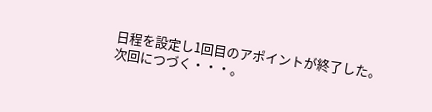日程を設定し1回目のアポイントが終了した。
次回につづく・・・。